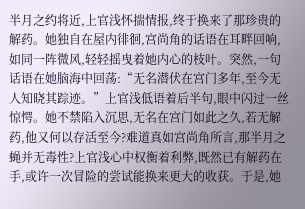半月之约将近,上官浅怀揣情报,终于换来了那珍贵的解药。她独自在屋内徘徊,宫尚角的话语在耳畔回响,如同一阵微风,轻轻摇曳着她内心的枝叶。突然,一句话语在她脑海中回荡:“无名潜伏在宫门多年,至今无人知晓其踪迹。”上官浅低语着后半句,眼中闪过一丝惊愕。她不禁陷入沉思,无名在宫门如此之久,若无解药,他又何以存活至今?难道真如宫尚角所言,那半月之蝇并无毒性?上官浅心中权衡着利弊,既然已有解药在手,或许一次冒险的尝试能换来更大的收获。于是,她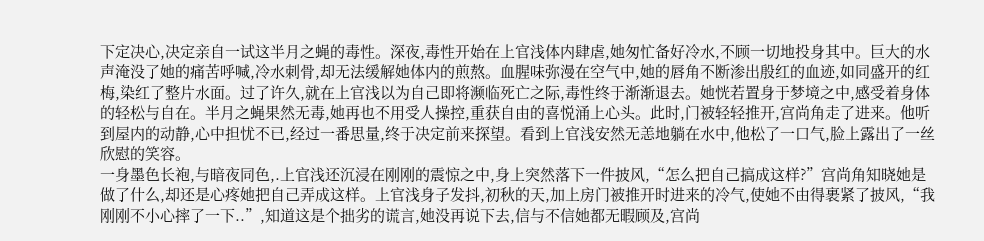下定决心,决定亲自一试这半月之蝇的毒性。深夜,毒性开始在上官浅体内肆虐,她匆忙备好冷水,不顾一切地投身其中。巨大的水声淹没了她的痛苦呼喊,冷水刺骨,却无法缓解她体内的煎熬。血腥味弥漫在空气中,她的唇角不断渗出殷红的血迹,如同盛开的红梅,染红了整片水面。过了许久,就在上官浅以为自己即将濒临死亡之际,毒性终于渐渐退去。她恍若置身于梦境之中,感受着身体的轻松与自在。半月之蝇果然无毒,她再也不用受人操控,重获自由的喜悦涌上心头。此时,门被轻轻推开,宫尚角走了进来。他听到屋内的动静,心中担忧不已,经过一番思量,终于决定前来探望。看到上官浅安然无恙地躺在水中,他松了一口气,脸上露出了一丝欣慰的笑容。
一身墨色长袍,与暗夜同色,.上官浅还沉浸在刚刚的震惊之中,身上突然落下一件披风,“怎么把自己搞成这样?”宫尚角知晓她是做了什么,却还是心疼她把自己弄成这样。上官浅身子发抖,初秋的天,加上房门被推开时进来的冷气,使她不由得裹紧了披风,“我刚刚不小心摔了一下..”,知道这是个拙劣的谎言,她没再说下去,信与不信她都无暇顾及,宫尚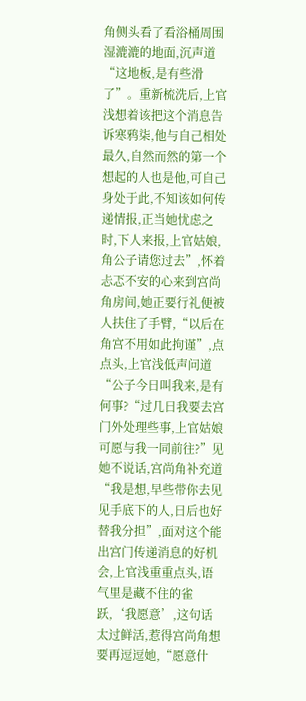角侧头看了看浴桶周围湿漉漉的地面,沉声道“这地板,是有些滑了”。重新梳洗后,上官浅想着该把这个消息告诉寒鸦柒,他与自己相处最久,自然而然的第一个想起的人也是他,可自己身处于此,不知该如何传递情报,正当她忧虑之时,下人来报,上官姑娘,角公子请您过去”,怀着忐忑不安的心来到宫尚角房间,她正要行礼便被人扶住了手臂,“以后在角宫不用如此拘谨”,点点头,上官浅低声问道“公子今日叫我来,是有何事?“过几日我要去宫门外处理些事,上官姑娘可愿与我一同前往?”见她不说话,宫尚角补充道“我是想,早些带你去见见手底下的人,日后也好替我分担”,面对这个能出宫门传递消息的好机会,上官浅重重点头,语气里是藏不住的雀跃,‘我愿意’,这句话太过鲜活,惹得宫尚角想要再逗逗她,“愿意什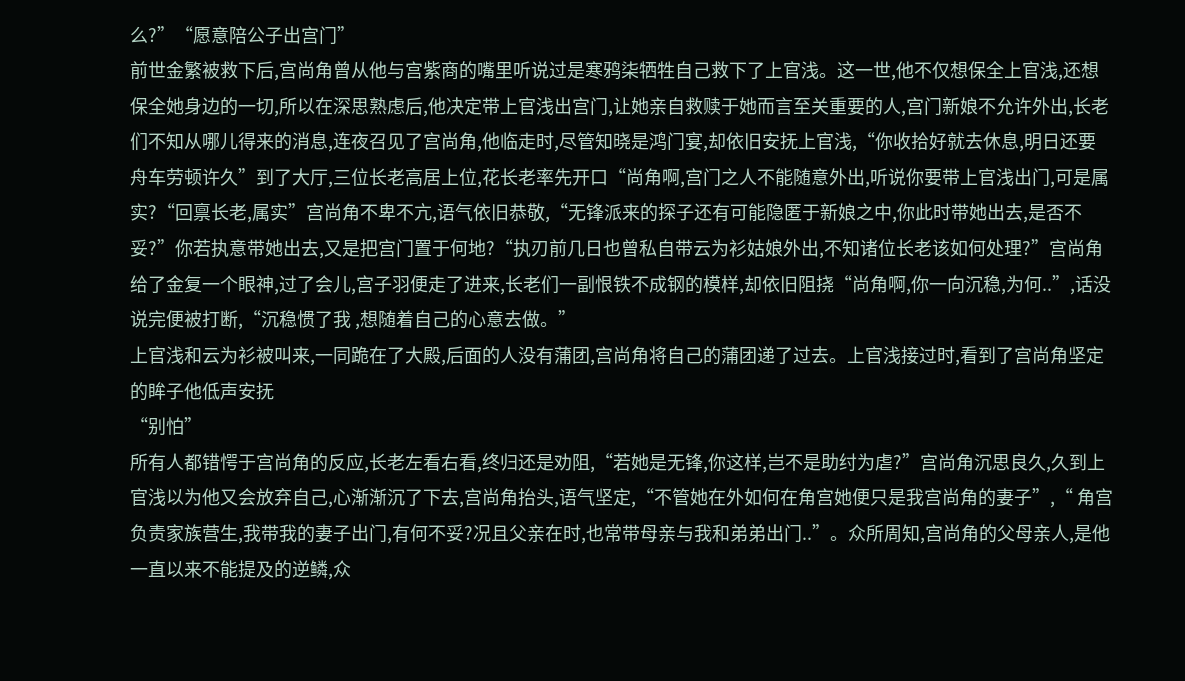么?”“愿意陪公子出宫门”
前世金繁被救下后,宫尚角曾从他与宫紫商的嘴里听说过是寒鸦柒牺牲自己救下了上官浅。这一世,他不仅想保全上官浅,还想保全她身边的一切,所以在深思熟虑后,他决定带上官浅出宫门,让她亲自救赎于她而言至关重要的人,宫门新娘不允许外出,长老们不知从哪儿得来的消息,连夜召见了宫尚角,他临走时,尽管知晓是鸿门宴,却依旧安抚上官浅,“你收拾好就去休息,明日还要舟车劳顿许久”到了大厅,三位长老高居上位,花长老率先开口“尚角啊,宫门之人不能随意外出,听说你要带上官浅出门,可是属实?“回禀长老,属实”宫尚角不卑不亢,语气依旧恭敬,“无锋派来的探子还有可能隐匿于新娘之中,你此时带她出去,是否不妥?”你若执意带她出去,又是把宫门置于何地?“执刃前几日也曾私自带云为衫姑娘外出,不知诸位长老该如何处理?”宫尚角给了金复一个眼神,过了会儿,宫子羽便走了进来,长老们一副恨铁不成钢的模样,却依旧阻挠“尚角啊,你一向沉稳,为何..”,话没说完便被打断,“沉稳惯了我 ,想随着自己的心意去做。”
上官浅和云为衫被叫来,一同跪在了大殿,后面的人没有蒲团,宫尚角将自己的蒲团递了过去。上官浅接过时,看到了宫尚角坚定的眸子他低声安抚
“别怕”
所有人都错愕于宫尚角的反应,长老左看右看,终归还是劝阻,“若她是无锋,你这样,岂不是助纣为虐?”宫尚角沉思良久,久到上官浅以为他又会放弃自己,心渐渐沉了下去,宫尚角抬头,语气坚定,“不管她在外如何在角宫她便只是我宫尚角的妻子”,“ 角宫负责家族营生,我带我的妻子出门,有何不妥?况且父亲在时,也常带母亲与我和弟弟出门..”。众所周知,宫尚角的父母亲人,是他一直以来不能提及的逆鳞,众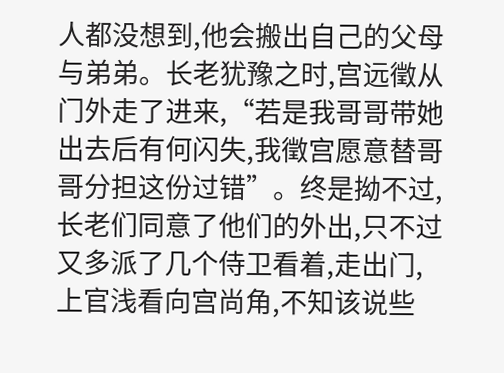人都没想到,他会搬出自己的父母与弟弟。长老犹豫之时,宫远徵从门外走了进来,“若是我哥哥带她出去后有何闪失,我徵宫愿意替哥哥分担这份过错”。终是拗不过,长老们同意了他们的外出,只不过又多派了几个侍卫看着,走出门,上官浅看向宫尚角,不知该说些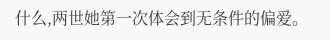什么,两世她第一次体会到无条件的偏爱。